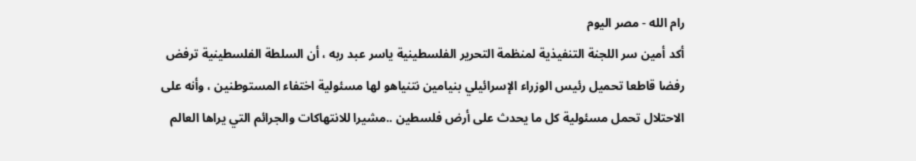رام الله - مصر اليوم
أكد أمين سر اللجنة التنفيذية لمنظمة التحرير الفلسطينية ياسر عبد ربه ، أن السلطة الفلسطينية ترفض رفضا قاطعا تحميل رئيس الوزراء الإسرائيلي بنيامين نتنياهو لها مسئولية اختفاء المستوطنين ، وأنه على الاحتلال تحمل مسئولية كل ما يحدث على أرض فلسطين ..مشيرا للانتهاكات والجرائم التي يراها العالم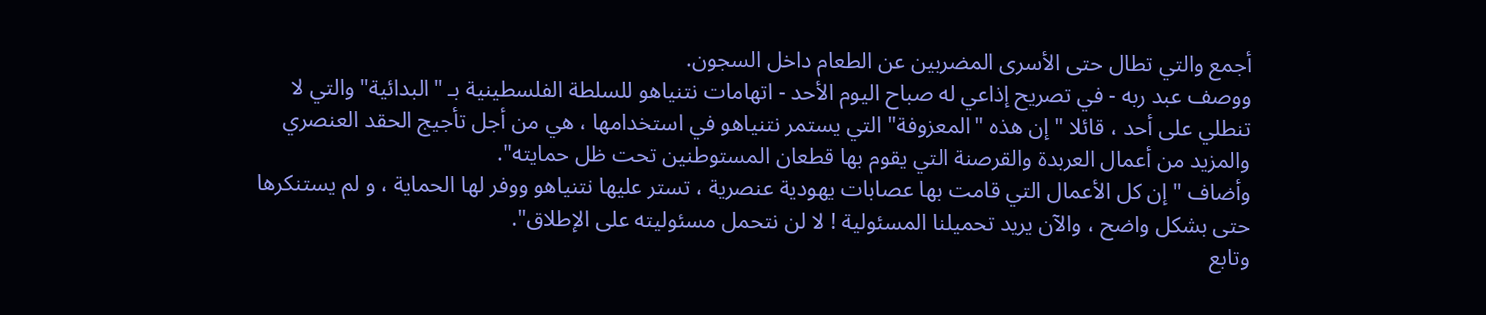أجمع والتي تطال حتى الأسرى المضربين عن الطعام داخل السجون.
ووصف عبد ربه - في تصريح إذاعي له صباح اليوم الأحد - اتهامات نتنياهو للسلطة الفلسطينية بـ "البدائية" والتي لا تنطلي على أحد ، قائلا " إن هذه "المعزوفة" التي يستمر نتنياهو في استخدامها ، هي من أجل تأجيج الحقد العنصري والمزيد من أعمال العربدة والقرصنة التي يقوم بها قطعان المستوطنين تحت ظل حمايته".
وأضاف " إن كل الأعمال التي قامت بها عصابات يهودية عنصرية ، تستر عليها نتنياهو ووفر لها الحماية ، و لم يستنكرها حتى بشكل واضح ، والآن يريد تحميلنا المسئولية ! لا لن نتحمل مسئوليته على الإطلاق".
وتابع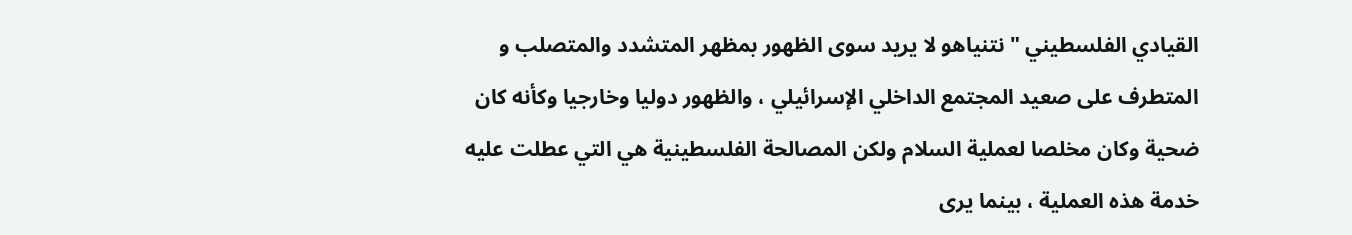القيادي الفلسطيني " نتنياهو لا يريد سوى الظهور بمظهر المتشدد والمتصلب و المتطرف على صعيد المجتمع الداخلي الإسرائيلي ، والظهور دوليا وخارجيا وكأنه كان ضحية وكان مخلصا لعملية السلام ولكن المصالحة الفلسطينية هي التي عطلت عليه خدمة هذه العملية ، بينما يرى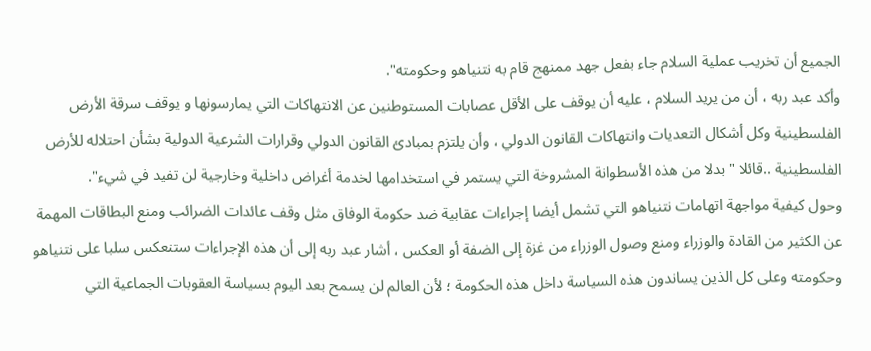الجميع أن تخريب عملية السلام جاء بفعل جهد ممنهج قام به نتنياهو وحكومته".
وأكد عبد ربه ، أن من يريد السلام ، عليه أن يوقف على الأقل عصابات المستوطنين عن الانتهاكات التي يمارسونها و يوقف سرقة الأرض الفلسطينية وكل أشكال التعديات وانتهاكات القانون الدولي ، وأن يلتزم بمبادئ القانون الدولي وقرارات الشرعية الدولية بشأن احتلاله للأرض الفلسطينية ..قائلا " بدلا من هذه الأسطوانة المشروخة التي يستمر في استخدامها لخدمة أغراض داخلية وخارجية لن تفيد في شيء".
وحول كيفية مواجهة اتهامات نتنياهو التي تشمل أيضا إجراءات عقابية ضد حكومة الوفاق مثل وقف عائدات الضرائب ومنع البطاقات المهمة عن الكثير من القادة والوزراء ومنع وصول الوزراء من غزة إلى الضفة أو العكس ، أشار عبد ربه إلى أن هذه الإجراءات ستنعكس سلبا على نتنياهو وحكومته وعلى كل الذين يساندون هذه السياسة داخل هذه الحكومة ؛ لأن العالم لن يسمح بعد اليوم بسياسة العقوبات الجماعية التي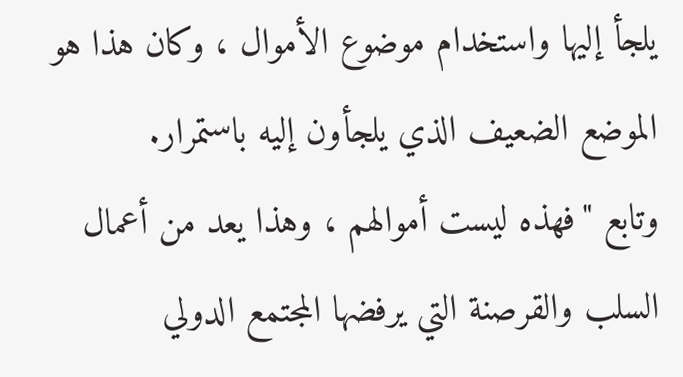يلجأ إليها واستخدام موضوع الأموال ، وكان هذا هو الموضع الضعيف الذي يلجأون إليه باستمرار.
وتابع "فهذه ليست أموالهم ، وهذا يعد من أعمال السلب والقرصنة التي يرفضها المجتمع الدولي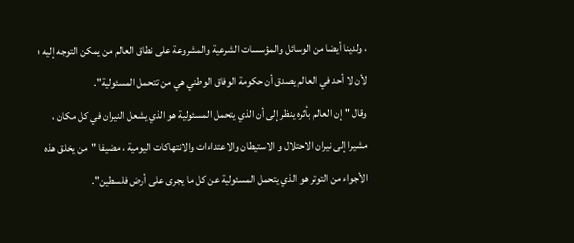، ولدينا أيضا من الوسائل والمؤسسات الشرعية والمشروعة على نطاق العالم من يمكن التوجه إليه ؛ لأن لا أحد في العالم يصدق أن حكومة الوفاق الوطني هي من تتحمل المسئولية".
وقال "إن العالم بأثره ينظر إلى أن الذي يتحمل المسئولية هو الذي يشعل النيران في كل مكان ، مشيرا إلى نيران الاحتلال و الاستيطان والاعتداءات والانتهاكات اليومية ، مضيفا "من يخلق هذه الأجواء من التوتر هو الذي يتحمل المسئولية عن كل ما يجرى على أرض فلسطين".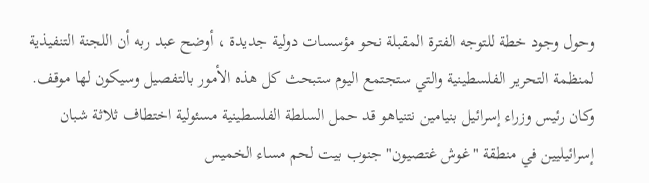وحول وجود خطة للتوجه الفترة المقبلة نحو مؤسسات دولية جديدة ، أوضح عبد ربه أن اللجنة التنفيذية لمنظمة التحرير الفلسطينية والتي ستجتمع اليوم ستبحث كل هذه الأمور بالتفصيل وسيكون لها موقف.
وكان رئيس وزراء إسرائيل بنيامين نتنياهو قد حمل السلطة الفلسطينية مسئولية اختطاف ثلاثة شبان إسرائيليين في منطقة "غوش غتصيون" جنوب بيت لحم مساء الخميس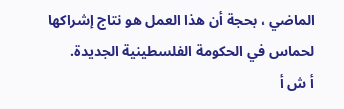الماضي ، بحجة أن هذا العمل هو نتاج إشراكها لحماس في الحكومة الفلسطينية الجديدة.
أ ش أ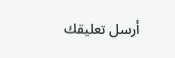أرسل تعليقك